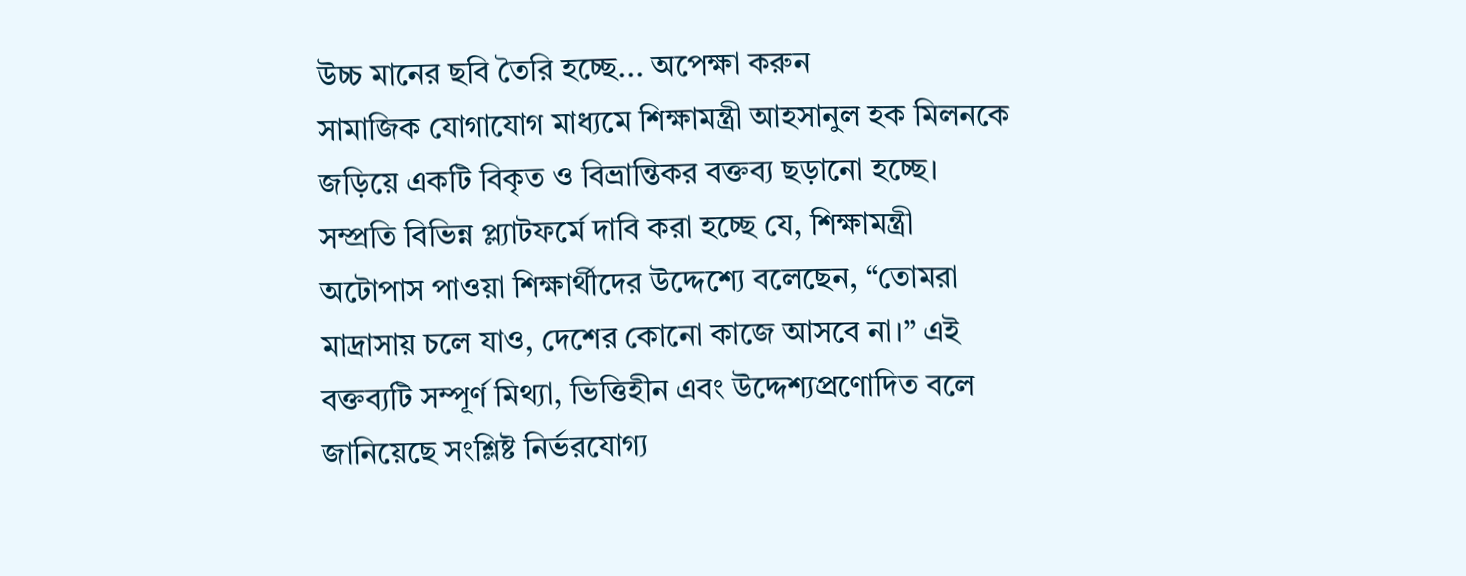উচ্চ মানের ছবি তৈরি হচ্ছে... অপেক্ষা করুন
সামাজিক যোগাযোগ মাধ্যমে শিক্ষামন্ত্রী আহসানুল হক মিলনকে জড়িয়ে একটি বিকৃত ও বিভ্রান্তিকর বক্তব্য ছড়ানো হচ্ছে। সম্প্রতি বিভিন্ন প্ল্যাটফর্মে দাবি করা হচ্ছে যে, শিক্ষামন্ত্রী অটোপাস পাওয়া শিক্ষার্থীদের উদ্দেশ্যে বলেছেন, “তোমরা মাদ্রাসায় চলে যাও, দেশের কোনো কাজে আসবে না।” এই বক্তব্যটি সম্পূর্ণ মিথ্যা, ভিত্তিহীন এবং উদ্দেশ্যপ্রণোদিত বলে জানিয়েছে সংশ্লিষ্ট নির্ভরযোগ্য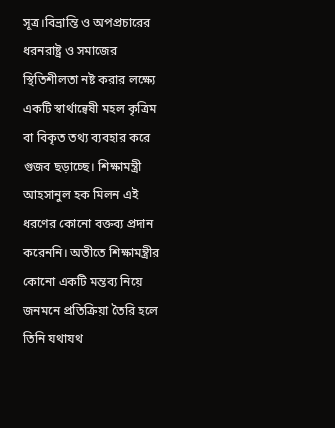সূত্র।বিভ্রান্তি ও অপপ্রচারের ধরনরাষ্ট্র ও সমাজের স্থিতিশীলতা নষ্ট করার লক্ষ্যে একটি স্বার্থান্বেষী মহল কৃত্রিম বা বিকৃত তথ্য ব্যবহার করে গুজব ছড়াচ্ছে। শিক্ষামন্ত্রী আহসানুল হক মিলন এই ধরণের কোনো বক্তব্য প্রদান করেননি। অতীতে শিক্ষামন্ত্রীর কোনো একটি মন্তব্য নিয়ে জনমনে প্রতিক্রিয়া তৈরি হলে তিনি যথাযথ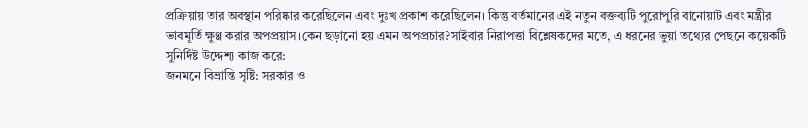প্রক্রিয়ায় তার অবস্থান পরিষ্কার করেছিলেন এবং দুঃখ প্রকাশ করেছিলেন। কিন্তু বর্তমানের এই নতুন বক্তব্যটি পুরোপুরি বানোয়াট এবং মন্ত্রীর ভাবমূর্তি ক্ষুণ্ণ করার অপপ্রয়াস।কেন ছড়ানো হয় এমন অপপ্রচার?সাইবার নিরাপত্তা বিশ্লেষকদের মতে, এ ধরনের ভুয়া তথ্যের পেছনে কয়েকটি সুনির্দিষ্ট উদ্দেশ্য কাজ করে:
জনমনে বিভ্রান্তি সৃষ্টি: সরকার ও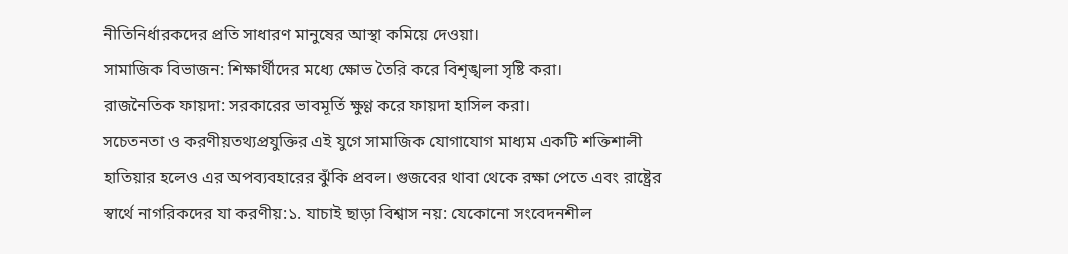নীতিনির্ধারকদের প্রতি সাধারণ মানুষের আস্থা কমিয়ে দেওয়া।
সামাজিক বিভাজন: শিক্ষার্থীদের মধ্যে ক্ষোভ তৈরি করে বিশৃঙ্খলা সৃষ্টি করা।
রাজনৈতিক ফায়দা: সরকারের ভাবমূর্তি ক্ষুণ্ণ করে ফায়দা হাসিল করা।
সচেতনতা ও করণীয়তথ্যপ্রযুক্তির এই যুগে সামাজিক যোগাযোগ মাধ্যম একটি শক্তিশালী হাতিয়ার হলেও এর অপব্যবহারের ঝুঁকি প্রবল। গুজবের থাবা থেকে রক্ষা পেতে এবং রাষ্ট্রের স্বার্থে নাগরিকদের যা করণীয়:১. যাচাই ছাড়া বিশ্বাস নয়: যেকোনো সংবেদনশীল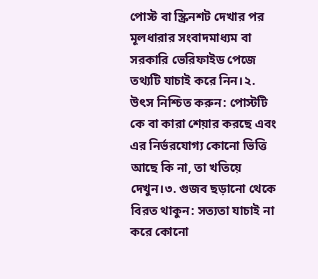পোস্ট বা স্ক্রিনশট দেখার পর মূলধারার সংবাদমাধ্যম বা সরকারি ভেরিফাইড পেজে তথ্যটি যাচাই করে নিন।২. উৎস নিশ্চিত করুন: পোস্টটি কে বা কারা শেয়ার করছে এবং এর নির্ভরযোগ্য কোনো ভিত্তি আছে কি না, তা খতিয়ে দেখুন।৩. গুজব ছড়ানো থেকে বিরত থাকুন: সত্যতা যাচাই না করে কোনো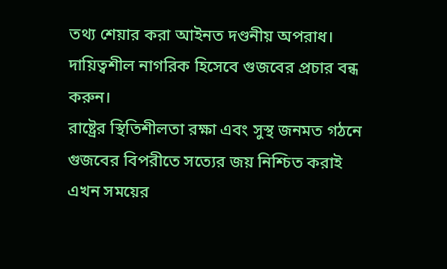তথ্য শেয়ার করা আইনত দণ্ডনীয় অপরাধ। দায়িত্বশীল নাগরিক হিসেবে গুজবের প্রচার বন্ধ করুন।
রাষ্ট্রের স্থিতিশীলতা রক্ষা এবং সুস্থ জনমত গঠনে গুজবের বিপরীতে সত্যের জয় নিশ্চিত করাই এখন সময়ের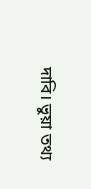দাবি। ভুয়া তথ্য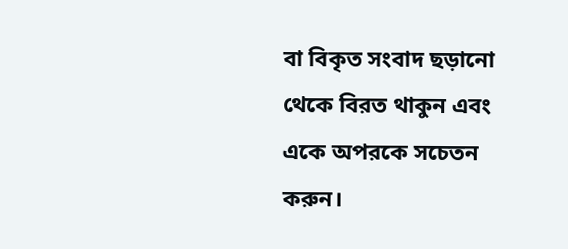বা বিকৃত সংবাদ ছড়ানো থেকে বিরত থাকুন এবং একে অপরকে সচেতন করুন।